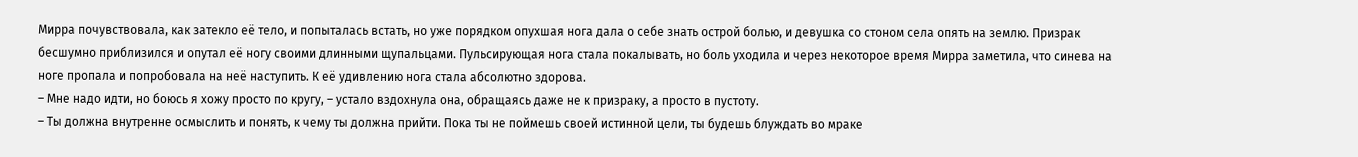Мирра почувствовала, как затекло её тело, и попыталась встать, но уже порядком опухшая нога дала о себе знать острой болью, и девушка со стоном села опять на землю. Призрак бесшумно приблизился и опутал её ногу своими длинными щупальцами. Пульсирующая нога стала покалывать, но боль уходила и через некоторое время Мирра заметила, что синева на ноге пропала и попробовала на неё наступить. К её удивлению нога стала абсолютно здорова.
– Мне надо идти, но боюсь я хожу просто по кругу, – устало вздохнула она, обращаясь даже не к призраку, а просто в пустоту.
– Ты должна внутренне осмыслить и понять, к чему ты должна прийти. Пока ты не поймешь своей истинной цели, ты будешь блуждать во мраке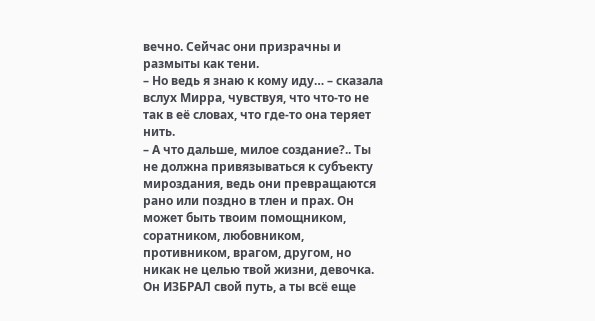вечно. Сейчас они призрачны и размыты как тени.
– Но ведь я знаю к кому иду… – сказала вслух Мирра, чувствуя, что что-то не так в её словах, что где-то она теряет нить.
– А что дальше, милое создание?.. Ты не должна привязываться к субъекту мироздания, ведь они превращаются рано или поздно в тлен и прах. Он может быть твоим помощником, соратником, любовником, противником, врагом, другом, но никак не целью твой жизни, девочка. Он ИЗБРАЛ свой путь, а ты всё еще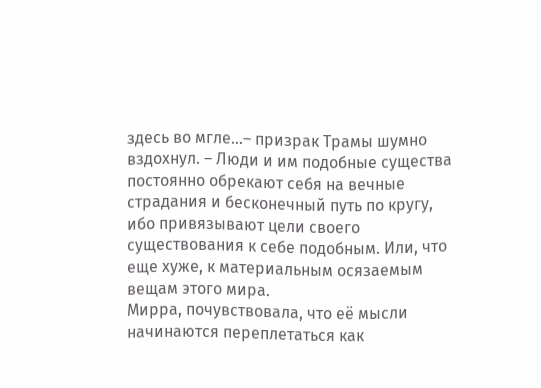здесь во мгле…– призрак Трамы шумно вздохнул. – Люди и им подобные существа постоянно обрекают себя на вечные страдания и бесконечный путь по кругу, ибо привязывают цели своего существования к себе подобным. Или, что еще хуже, к материальным осязаемым вещам этого мира.
Мирра, почувствовала, что её мысли начинаются переплетаться как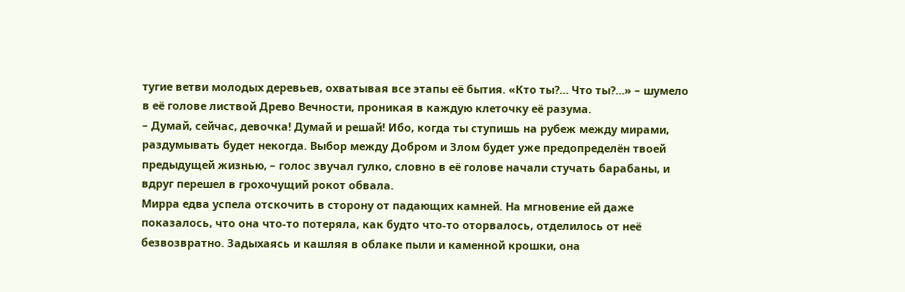тугие ветви молодых деревьев, охватывая все этапы её бытия. «Кто ты?… Что ты?…» – шумело в её голове листвой Древо Вечности, проникая в каждую клеточку её разума.
– Думай, сейчас, девочка! Думай и решай! Ибо, когда ты ступишь на рубеж между мирами, раздумывать будет некогда. Выбор между Добром и Злом будет уже предопределён твоей предыдущей жизнью, – голос звучал гулко, словно в её голове начали стучать барабаны, и вдруг перешел в грохочущий рокот обвала.
Мирра едва успела отскочить в сторону от падающих камней. На мгновение ей даже показалось, что она что-то потеряла, как будто что-то оторвалось, отделилось от неё безвозвратно. Задыхаясь и кашляя в облаке пыли и каменной крошки, она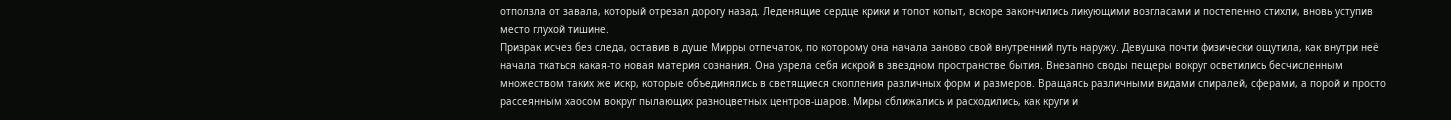отползла от завала, который отрезал дорогу назад. Леденящие сердце крики и топот копыт, вскоре закончились ликующими возгласами и постепенно стихли, вновь уступив место глухой тишине.
Призрак исчез без следа, оставив в душе Мирры отпечаток, по которому она начала заново свой внутренний путь наружу. Девушка почти физически ощутила, как внутри неё начала ткаться какая-то новая материя сознания. Она узрела себя искрой в звездном пространстве бытия. Внезапно своды пещеры вокруг осветились бесчисленным множеством таких же искр, которые объединялись в светящиеся скопления различных форм и размеров. Вращаясь различными видами спиралей, сферами, а порой и просто рассеянным хаосом вокруг пылающих разноцветных центров-шаров. Миры сближались и расходились, как круги и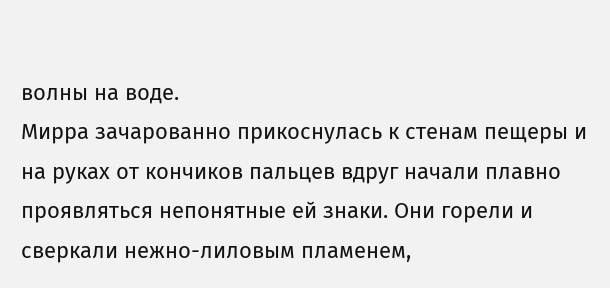волны на воде.
Мирра зачарованно прикоснулась к стенам пещеры и на руках от кончиков пальцев вдруг начали плавно проявляться непонятные ей знаки. Они горели и сверкали нежно-лиловым пламенем,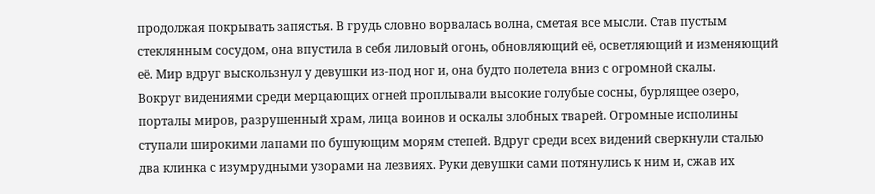продолжая покрывать запястья. В грудь словно ворвалась волна, сметая все мысли. Став пустым стеклянным сосудом, она впустила в себя лиловый огонь, обновляющий её, осветляющий и изменяющий её. Мир вдруг выскользнул у девушки из-под ног и, она будто полетела вниз с огромной скалы.
Вокруг видениями среди мерцающих огней проплывали высокие голубые сосны, бурлящее озеро, порталы миров, разрушенный храм, лица воинов и оскалы злобных тварей. Огромные исполины ступали широкими лапами по бушующим морям степей. Вдруг среди всех видений сверкнули сталью два клинка с изумрудными узорами на лезвиях. Руки девушки сами потянулись к ним и, сжав их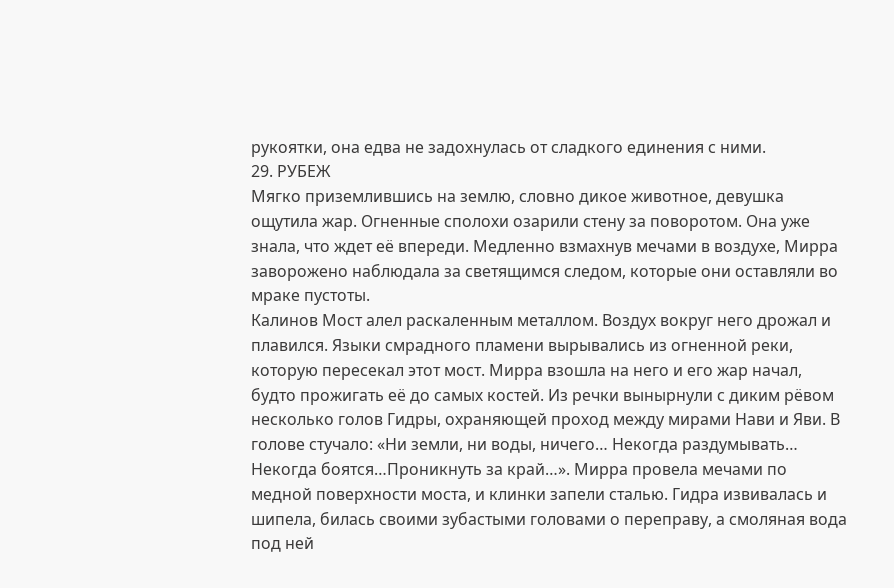рукоятки, она едва не задохнулась от сладкого единения с ними.
29. РУБЕЖ
Мягко приземлившись на землю, словно дикое животное, девушка ощутила жар. Огненные сполохи озарили стену за поворотом. Она уже знала, что ждет её впереди. Медленно взмахнув мечами в воздухе, Мирра заворожено наблюдала за светящимся следом, которые они оставляли во мраке пустоты.
Калинов Мост алел раскаленным металлом. Воздух вокруг него дрожал и плавился. Языки смрадного пламени вырывались из огненной реки, которую пересекал этот мост. Мирра взошла на него и его жар начал, будто прожигать её до самых костей. Из речки вынырнули с диким рёвом несколько голов Гидры, охраняющей проход между мирами Нави и Яви. В голове стучало: «Ни земли, ни воды, ничего… Некогда раздумывать… Некогда боятся…Проникнуть за край…». Мирра провела мечами по медной поверхности моста, и клинки запели сталью. Гидра извивалась и шипела, билась своими зубастыми головами о переправу, а смоляная вода под ней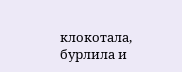клокотала, бурлила и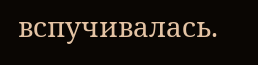вспучивалась.